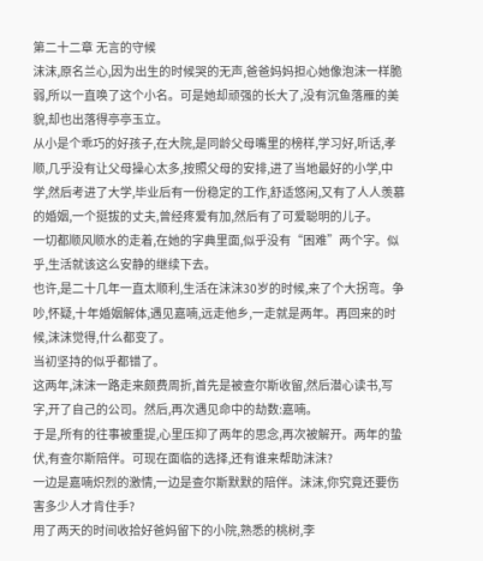第二十二章 无言的守候
沫沫,原名兰心,因为出生的时候哭的无声,爸爸妈妈担心她像泡沫一样脆弱,所以一直唤了这个小名。可是她却顽强的长大了,没有沉鱼落雁的美貌,却也出落得亭亭玉立。
从小是个乖巧的好孩子,在大院,是同龄父母嘴里的榜样,学习好,听话,孝顺,几乎没有让父母操心太多,按照父母的安排,进了当地最好的小学,中学,然后考进了大学,毕业后有一份稳定的工作,舒适悠闲,又有了人人羡慕的婚姻,一个挺拔的丈夫,曾经疼爱有加,然后有了可爱聪明的儿子。
一切都顺风顺水的走着,在她的字典里面,似乎没有“困难”两个字。似乎,生活就该这么安静的继续下去。
也许,是二十几年一直太顺利,生活在沫沫30岁的时候,来了个大拐弯。争吵,怀疑,十年婚姻解体,遇见嘉喃,远走他乡,一走就是两年。再回来的时候,沫沫觉得,什么都变了。
当初坚持的似乎都错了。
这两年,沫沫一路走来颇费周折,首先是被查尔斯收留,然后潜心读书,写字,开了自己的公司。然后,再次遇见命中的劫数:嘉喃。
于是,所有的往事被重提,心里压抑了两年的思念,再次被解开。两年的蛰伏,有查尔斯陪伴。可现在面临的选择,还有谁来帮助沫沫?
一边是嘉喃炽烈的激情,一边是查尔斯默默的陪伴。沫沫,你究竟还要伤害多少人才肯住手?
用了两天的时间收拾好爸妈留下的小院,熟悉的桃树,李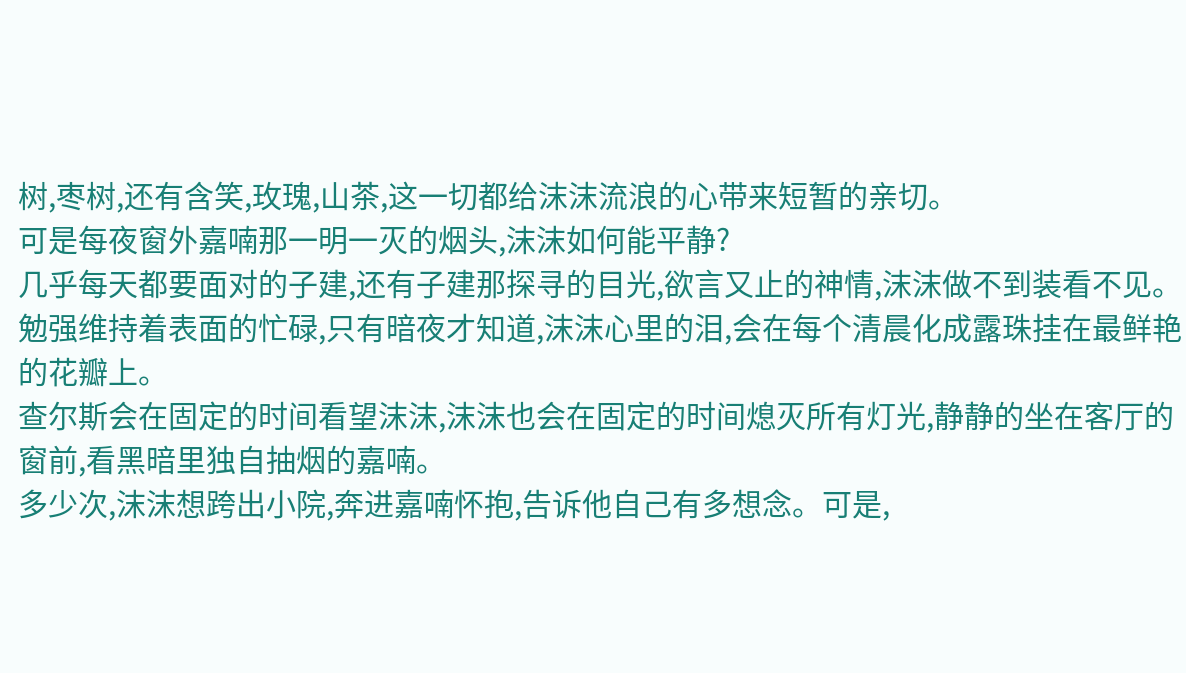树,枣树,还有含笑,玫瑰,山茶,这一切都给沫沫流浪的心带来短暂的亲切。
可是每夜窗外嘉喃那一明一灭的烟头,沫沫如何能平静?
几乎每天都要面对的子建,还有子建那探寻的目光,欲言又止的神情,沫沫做不到装看不见。
勉强维持着表面的忙碌,只有暗夜才知道,沫沫心里的泪,会在每个清晨化成露珠挂在最鲜艳的花瓣上。
查尔斯会在固定的时间看望沫沫,沫沫也会在固定的时间熄灭所有灯光,静静的坐在客厅的窗前,看黑暗里独自抽烟的嘉喃。
多少次,沫沫想跨出小院,奔进嘉喃怀抱,告诉他自己有多想念。可是,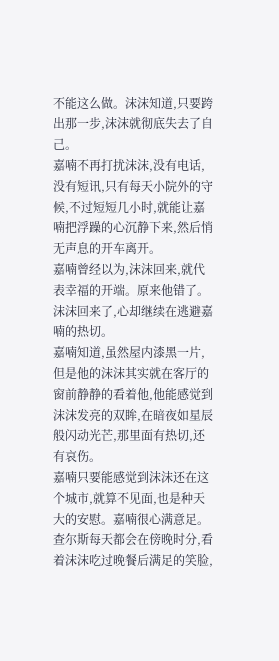不能这么做。沫沫知道,只要跨出那一步,沫沫就彻底失去了自己。
嘉喃不再打扰沫沫,没有电话,没有短讯,只有每天小院外的守候,不过短短几小时,就能让嘉喃把浮躁的心沉静下来,然后悄无声息的开车离开。
嘉喃曾经以为,沫沫回来,就代表幸福的开端。原来他错了。沫沫回来了,心却继续在逃避嘉喃的热切。
嘉喃知道,虽然屋内漆黑一片,但是他的沫沫其实就在客厅的窗前静静的看着他,他能感觉到沫沫发亮的双眸,在暗夜如星辰般闪动光芒,那里面有热切,还有哀伤。
嘉喃只要能感觉到沫沫还在这个城市,就算不见面,也是种天大的安慰。嘉喃很心满意足。
查尔斯每天都会在傍晚时分,看着沫沫吃过晚餐后满足的笑脸,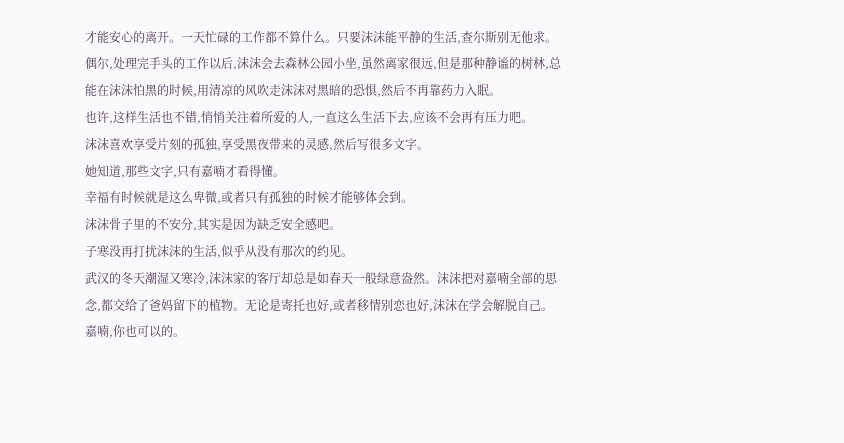才能安心的离开。一天忙碌的工作都不算什么。只要沫沫能平静的生活,查尔斯别无他求。
偶尔,处理完手头的工作以后,沫沫会去森林公园小坐,虽然离家很远,但是那种静谧的树林,总能在沫沫怕黑的时候,用清凉的风吹走沫沫对黑暗的恐惧,然后不再靠药力入眠。
也许,这样生活也不错,悄悄关注着所爱的人,一直这么生活下去,应该不会再有压力吧。
沫沫喜欢享受片刻的孤独,享受黑夜带来的灵感,然后写很多文字。
她知道,那些文字,只有嘉喃才看得懂。
幸福有时候就是这么卑微,或者只有孤独的时候才能够体会到。
沫沫骨子里的不安分,其实是因为缺乏安全感吧。
子寒没再打扰沫沫的生活,似乎从没有那次的约见。
武汉的冬天潮湿又寒冷,沫沫家的客厅却总是如春天一般绿意盎然。沫沫把对嘉喃全部的思念,都交给了爸妈留下的植物。无论是寄托也好,或者移情别恋也好,沫沫在学会解脱自己。
嘉喃,你也可以的。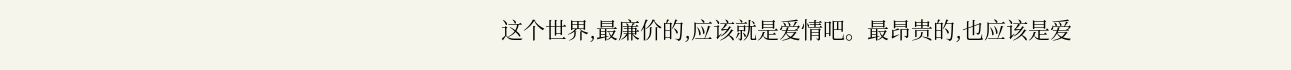这个世界,最廉价的,应该就是爱情吧。最昂贵的,也应该是爱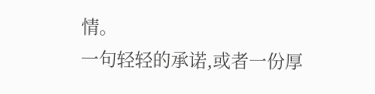情。
一句轻轻的承诺,或者一份厚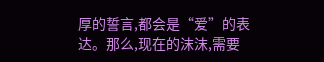厚的誓言,都会是“爱”的表达。那么,现在的沫沫,需要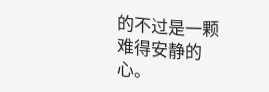的不过是一颗难得安静的心。